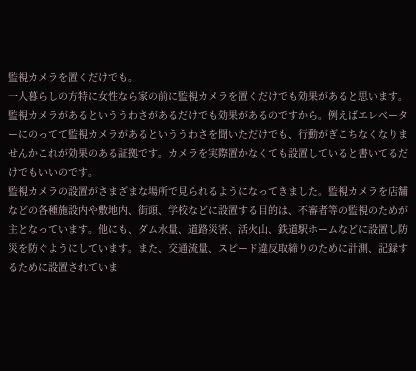監視カメラを置くだけでも。
一人暮らしの方特に女性なら家の前に監視カメラを置くだけでも効果があると思います。監視カメラがあるといううわさがあるだけでも効果があるのですから。例えばエレベーターにのってて監視カメラがあるといううわさを聞いただけでも、行動がぎこちなくなりませんかこれが効果のある証拠です。カメラを実際置かなくても設置していると書いてるだけでもいいのです。
監視カメラの設置がさまざまな場所で見られるようになってきました。監視カメラを店舗などの各種施設内や敷地内、街頭、学校などに設置する目的は、不審者等の監視のためが主となっています。他にも、ダム水量、道路災害、活火山、鉄道駅ホームなどに設置し防災を防ぐようにしています。また、交通流量、スピード違反取締りのために計測、記録するために設置されていま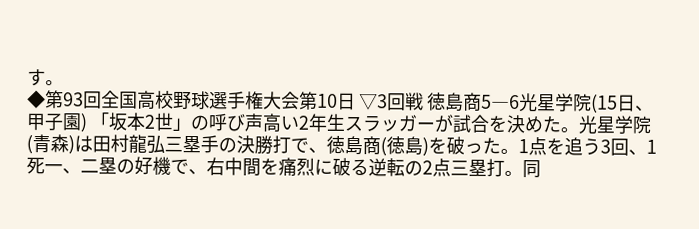す。
◆第93回全国高校野球選手権大会第10日 ▽3回戦 徳島商5―6光星学院(15日、甲子園) 「坂本2世」の呼び声高い2年生スラッガーが試合を決めた。光星学院(青森)は田村龍弘三塁手の決勝打で、徳島商(徳島)を破った。1点を追う3回、1死一、二塁の好機で、右中間を痛烈に破る逆転の2点三塁打。同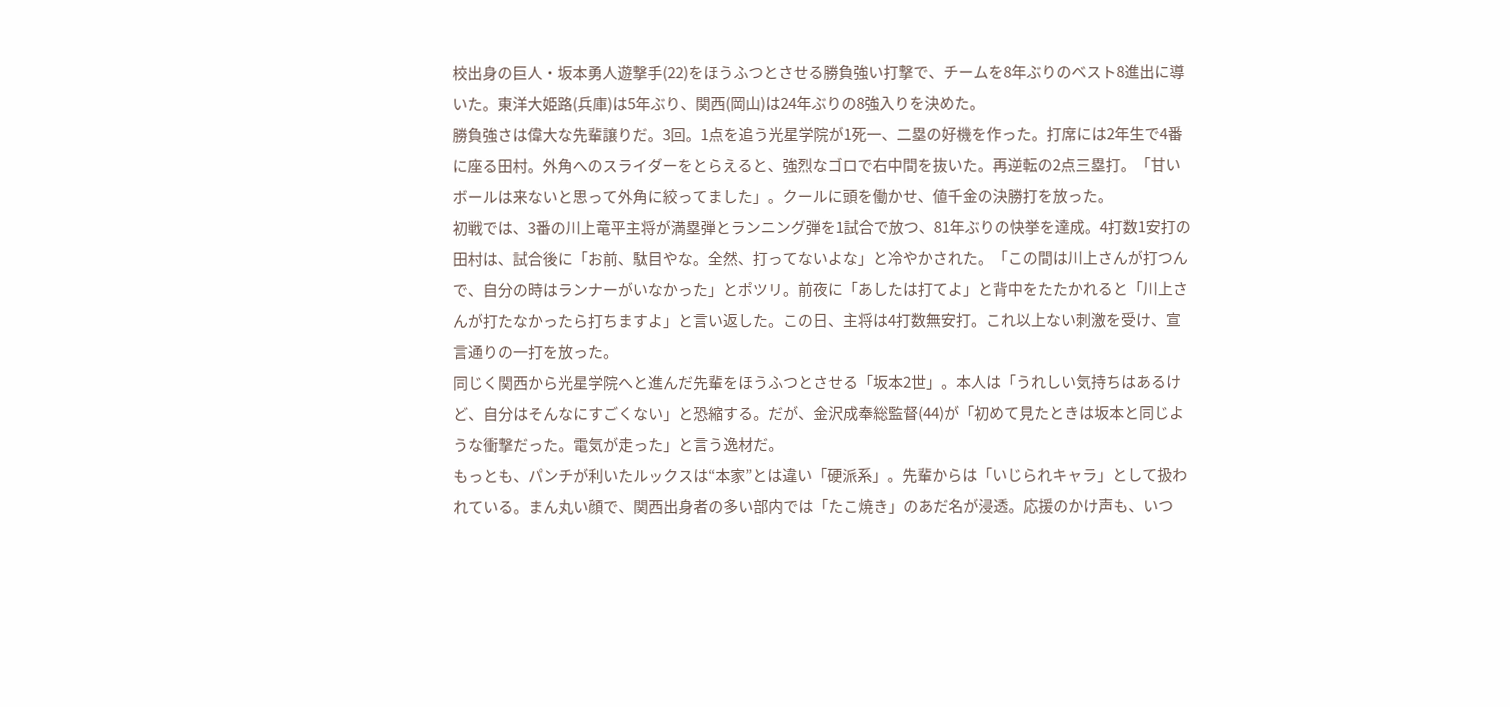校出身の巨人・坂本勇人遊撃手(22)をほうふつとさせる勝負強い打撃で、チームを8年ぶりのベスト8進出に導いた。東洋大姫路(兵庫)は5年ぶり、関西(岡山)は24年ぶりの8強入りを決めた。
勝負強さは偉大な先輩譲りだ。3回。1点を追う光星学院が1死一、二塁の好機を作った。打席には2年生で4番に座る田村。外角へのスライダーをとらえると、強烈なゴロで右中間を抜いた。再逆転の2点三塁打。「甘いボールは来ないと思って外角に絞ってました」。クールに頭を働かせ、値千金の決勝打を放った。
初戦では、3番の川上竜平主将が満塁弾とランニング弾を1試合で放つ、81年ぶりの快挙を達成。4打数1安打の田村は、試合後に「お前、駄目やな。全然、打ってないよな」と冷やかされた。「この間は川上さんが打つんで、自分の時はランナーがいなかった」とポツリ。前夜に「あしたは打てよ」と背中をたたかれると「川上さんが打たなかったら打ちますよ」と言い返した。この日、主将は4打数無安打。これ以上ない刺激を受け、宣言通りの一打を放った。
同じく関西から光星学院へと進んだ先輩をほうふつとさせる「坂本2世」。本人は「うれしい気持ちはあるけど、自分はそんなにすごくない」と恐縮する。だが、金沢成奉総監督(44)が「初めて見たときは坂本と同じような衝撃だった。電気が走った」と言う逸材だ。
もっとも、パンチが利いたルックスは“本家”とは違い「硬派系」。先輩からは「いじられキャラ」として扱われている。まん丸い顔で、関西出身者の多い部内では「たこ焼き」のあだ名が浸透。応援のかけ声も、いつ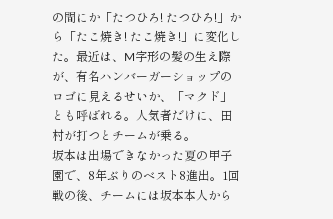の間にか「たつひろ! たつひろ!」から「たこ焼き! たこ焼き!」に変化した。最近は、M字形の髪の生え際が、有名ハンバーガーショップのロゴに見えるせいか、「マクド」とも呼ばれる。人気者だけに、田村が打つとチームが乗る。
坂本は出場できなかった夏の甲子園で、8年ぶりのベスト8進出。1回戦の後、チームには坂本本人から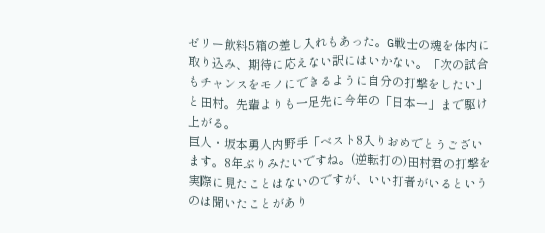ゼリー飲料5箱の差し入れもあった。G戦士の魂を体内に取り込み、期待に応えない訳にはいかない。「次の試合もチャンスをモノにできるように自分の打撃をしたい」と田村。先輩よりも一足先に今年の「日本一」まで駆け上がる。
巨人・坂本勇人内野手「ベスト8入りおめでとうございます。8年ぶりみたいですね。(逆転打の)田村君の打撃を実際に見たことはないのですが、いい打者がいるというのは聞いたことがあり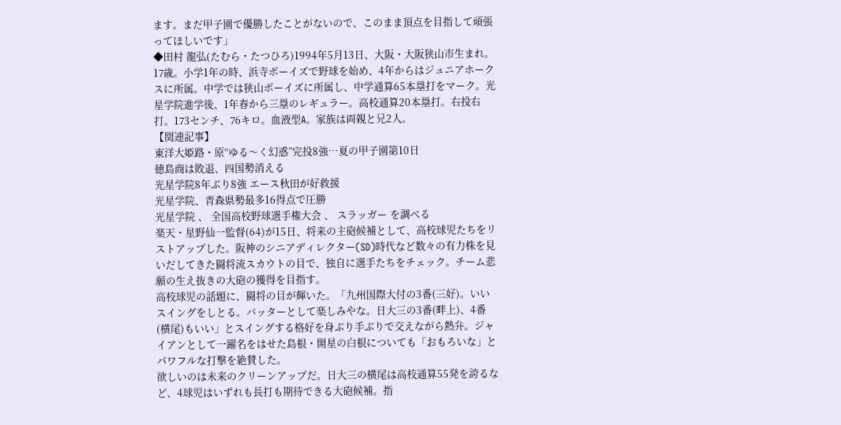ます。まだ甲子園で優勝したことがないので、このまま頂点を目指して頑張ってほしいです」
◆田村 龍弘(たむら・たつひろ)1994年5月13日、大阪・大阪狭山市生まれ。17歳。小学1年の時、浜寺ボーイズで野球を始め、4年からはジュニアホークスに所属。中学では狭山ボーイズに所属し、中学通算65本塁打をマーク。光星学院進学後、1年春から三塁のレギュラー。高校通算20本塁打。右投右打。173センチ、76キロ。血液型A。家族は両親と兄2人。
【関連記事】
東洋大姫路・原“ゆる〜く幻惑”完投8強…夏の甲子園第10日
徳島商は敗退、四国勢消える
光星学院8年ぶり8強 エース秋田が好救援
光星学院、青森県勢最多16得点で圧勝
光星学院 、 全国高校野球選手権大会 、 スラッガー を調べる
楽天・星野仙一監督(64)が15日、将来の主砲候補として、高校球児たちをリストアップした。阪神のシニアディレクター(SD)時代など数々の有力株を見いだしてきた闘将流スカウトの目で、独自に選手たちをチェック。チーム悲願の生え抜きの大砲の獲得を目指す。
高校球児の話題に、闘将の目が輝いた。「九州国際大付の3番(三好)。いいスイングをしとる。バッターとして楽しみやな。日大三の3番(畔上)、4番(横尾)もいい」とスイングする格好を身ぶり手ぶりで交えながら熱弁。ジャイアンとして一躍名をはせた島根・開星の白根についても「おもろいな」とパワフルな打撃を絶賛した。
欲しいのは未来のクリーンアップだ。日大三の横尾は高校通算55発を誇るなど、4球児はいずれも長打も期待できる大砲候補。指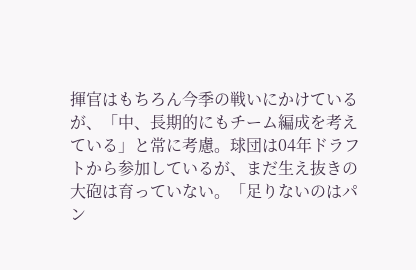揮官はもちろん今季の戦いにかけているが、「中、長期的にもチーム編成を考えている」と常に考慮。球団は04年ドラフトから参加しているが、まだ生え抜きの大砲は育っていない。「足りないのはパン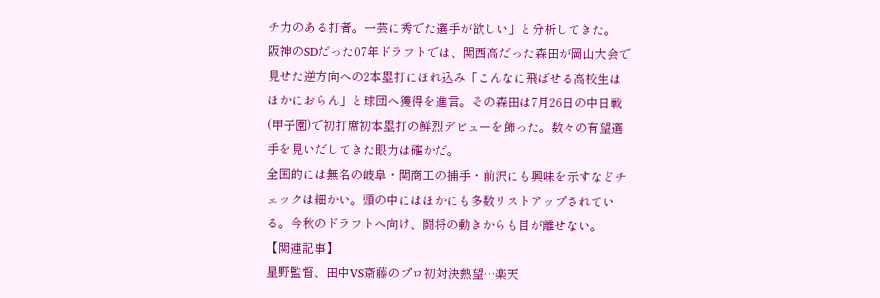チ力のある打者。一芸に秀でた選手が欲しい」と分析してきた。
阪神のSDだった07年ドラフトでは、関西高だった森田が岡山大会で見せた逆方向への2本塁打にほれ込み「こんなに飛ばせる高校生はほかにおらん」と球団へ獲得を進言。その森田は7月26日の中日戦(甲子園)で初打席初本塁打の鮮烈デビューを飾った。数々の有望選手を見いだしてきた眼力は確かだ。
全国的には無名の岐阜・関商工の捕手・前沢にも興味を示すなどチェックは細かい。頭の中にはほかにも多数リストアップされている。今秋のドラフトへ向け、闘将の動きからも目が離せない。
【関連記事】
星野監督、田中VS斎藤のプロ初対決熱望…楽天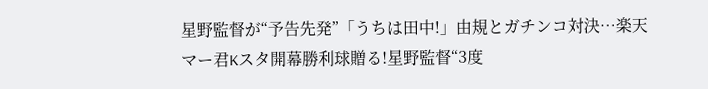星野監督が“予告先発”「うちは田中!」由規とガチンコ対決…楽天
マー君Kスタ開幕勝利球贈る!星野監督“3度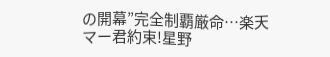の開幕”完全制覇厳命…楽天
マー君約束!星野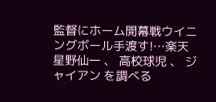監督にホーム開幕戦ウイニングボール手渡す!…楽天
星野仙一 、 高校球児 、 ジャイアン を調べる